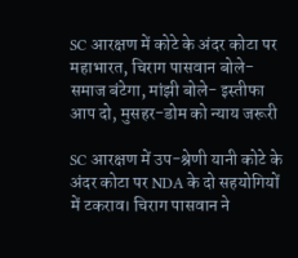SC आरक्षण में कोटे के अंदर कोटा पर महाभारत, चिराग पासवान बोले- समाज बंटेगा, मांझी बोले- इस्तीफा आप दो, मुसहर-डोम को न्याय जरूरी

SC आरक्षण में उप-श्रेणी यानी कोटे के अंदर कोटा पर NDA के दो सहयोगियों में टकराव। चिराग पासवान ने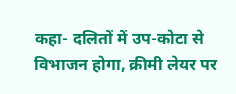कहा- दलितों में उप-कोटा से विभाजन होगा, क्रीमी लेयर पर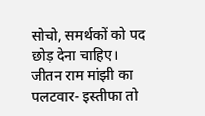सोचो, समर्थकों को पद छोड़ देना चाहिए। जीतन राम मांझी का पलटवार- इस्तीफा तो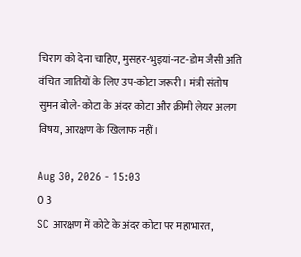चिराग को देना चाहिए, मुसहर-भुइयां-नट-डोम जैसी अति वंचित जातियों के लिए उप-कोटा जरूरी। मंत्री संतोष सुमन बोले- कोटा के अंदर कोटा और क्रीमी लेयर अलग विषय, आरक्षण के खिलाफ नहीं।

Aug 30, 2026 - 15:03
0 3
SC आरक्षण में कोटे के अंदर कोटा पर महाभारत,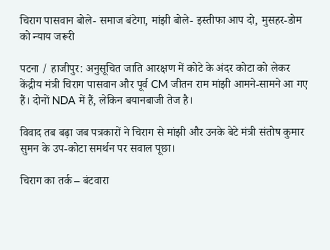चिराग पासवान बोले- समाज बंटेगा, मांझी बोले- इस्तीफा आप दो, मुसहर-डोम को न्याय जरूरी

पटना / हाजीपुर: अनुसूचित जाति आरक्षण में कोटे के अंदर कोटा को लेकर केंद्रीय मंत्री चिराग पासवान और पूर्व CM जीतन राम मांझी आमने-सामने आ गए हैं। दोनों NDA में हैं, लेकिन बयानबाजी तेज है।

विवाद तब बढ़ा जब पत्रकारों ने चिराग से मांझी और उनके बेटे मंत्री संतोष कुमार सुमन के उप-कोटा समर्थन पर सवाल पूछा।

चिराग का तर्क – बंटवारा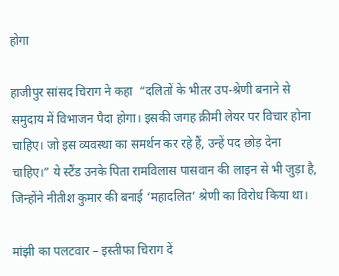होगा

हाजीपुर सांसद चिराग ने कहा  “दलितों के भीतर उप-श्रेणी बनाने से समुदाय में विभाजन पैदा होगा। इसकी जगह क्रीमी लेयर पर विचार होना चाहिए। जो इस व्यवस्था का समर्थन कर रहे हैं, उन्हें पद छोड़ देना चाहिए।” ये स्टैंड उनके पिता रामविलास पासवान की लाइन से भी जुड़ा है, जिन्होंने नीतीश कुमार की बनाई ‘महादलित’ श्रेणी का विरोध किया था।

मांझी का पलटवार – इस्तीफा चिराग दें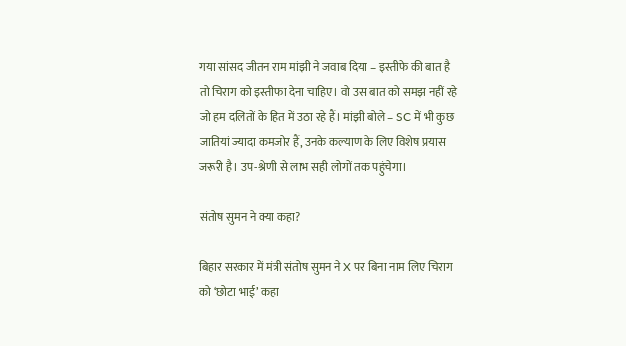गया सांसद जीतन राम मांझी ने जवाब दिया – इस्तीफे की बात है तो चिराग को इस्तीफा देना चाहिए। वो उस बात को समझ नहीं रहे जो हम दलितों के हित में उठा रहे हैं। मांझी बोले – SC में भी कुछ जातियां ज्यादा कमजोर हैं, उनके कल्याण के लिए विशेष प्रयास जरूरी है। उप-श्रेणी से लाभ सही लोगों तक पहुंचेगा।

संतोष सुमन ने क्या कहा?

बिहार सरकार में मंत्री संतोष सुमन ने X पर बिना नाम लिए चिराग को ‘छोटा भाई’ कहा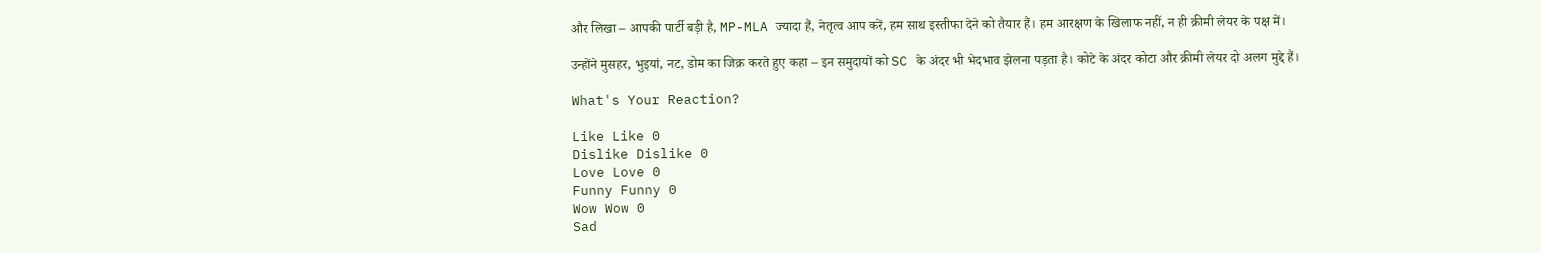और लिखा – आपकी पार्टी बड़ी है, MP-MLA ज्यादा हैं, नेतृत्व आप करें, हम साथ इस्तीफा देने को तैयार हैं। हम आरक्षण के खिलाफ नहीं, न ही क्रीमी लेयर के पक्ष में।

उन्होंने मुसहर, भुइयां, नट, डोम का जिक्र करते हुए कहा – इन समुदायों को SC के अंदर भी भेदभाव झेलना पड़ता है। कोटे के अंदर कोटा और क्रीमी लेयर दो अलग मुद्दे हैं।

What's Your Reaction?

Like Like 0
Dislike Dislike 0
Love Love 0
Funny Funny 0
Wow Wow 0
Sad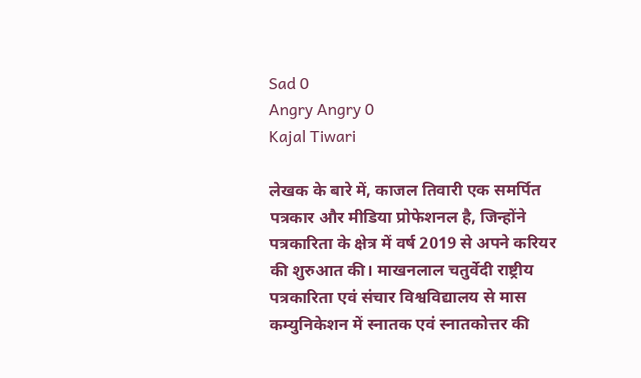Sad 0
Angry Angry 0
Kajal Tiwari

लेखक के बारे में, काजल तिवारी एक समर्पित पत्रकार और मीडिया प्रोफेशनल है, जिन्होंने पत्रकारिता के क्षेत्र में वर्ष 2019 से अपने करियर की शुरुआत की। माखनलाल चतुर्वेदी राष्ट्रीय पत्रकारिता एवं संचार विश्वविद्यालय से मास कम्युनिकेशन में स्नातक एवं स्नातकोत्तर की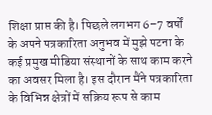शिक्षा प्राप्त की है। पिछले लगभग 6–7 वर्षों के अपने पत्रकारिता अनुभव में मुझे पटना के कई प्रमुख मीडिया संस्थानों के साथ काम करने का अवसर मिला है। इस दौरान मैंने पत्रकारिता के विभिन्न क्षेत्रों में सक्रिय रूप से काम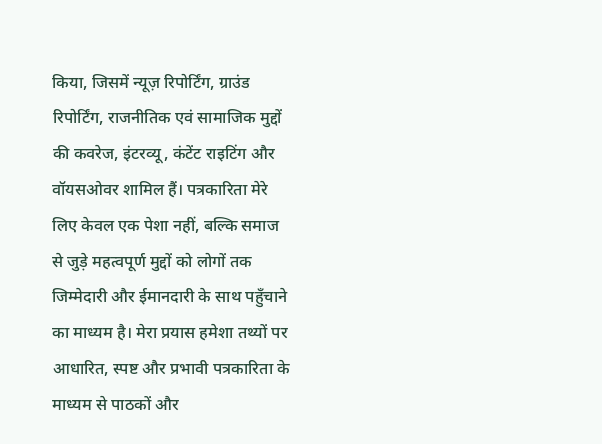किया, जिसमें न्यूज़ रिपोर्टिंग, ग्राउंड रिपोर्टिंग, राजनीतिक एवं सामाजिक मुद्दों की कवरेज, इंटरव्यू, कंटेंट राइटिंग और वॉयसओवर शामिल हैं। पत्रकारिता मेरे लिए केवल एक पेशा नहीं, बल्कि समाज से जुड़े महत्वपूर्ण मुद्दों को लोगों तक जिम्मेदारी और ईमानदारी के साथ पहुँचाने का माध्यम है। मेरा प्रयास हमेशा तथ्यों पर आधारित, स्पष्ट और प्रभावी पत्रकारिता के माध्यम से पाठकों और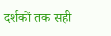दर्शकों तक सही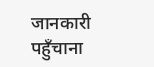जानकारी पहुँचाना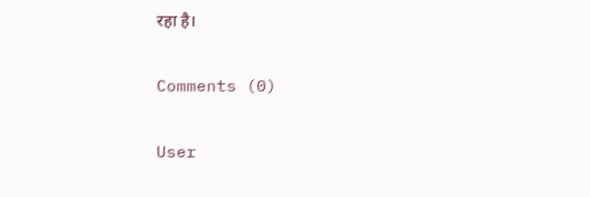रहा है।

Comments (0)

User